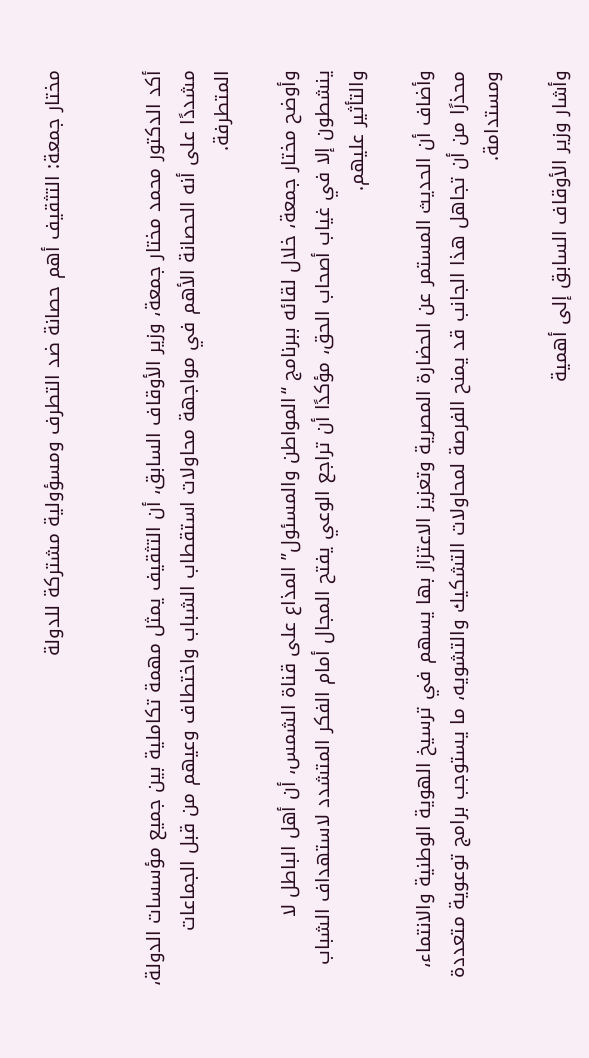مختار جمعة: التثقيف أهم حصانة ضد التطرف ومسؤولية مشتركة للدولة


أكد الدكتور محمد مختار جمعة، وزير الأوقاف السابق، أن التثقيف يمثل مهمة تكاملية بين جميع مؤسسات الدولة، مشددًا على أنه الحصانة الأهم في مواجهة محاولات استقطاب الشباب واختطاف وعيهم من قبل الجماعات المتطرفة.

وأوضح مختار جمعة، خلال لقائه ببرنامج “المواطن والمسئول” المذاع على قناة الشمس، أن أهل الباطل لا ينشطون إلا في غياب أصحاب الحق، مؤكدًا أن تراجع الوعي يفتح المجال أمام الفكر المتشدد لاستهداف الشباب والتأثير عليهم.

وأضاف أن الحديث المستمر عن الحضارة المصرية وتعزيز الاعتزاز بها يسهم في ترسيخ الهوية الوطنية والانتماء، محذرًا من أن تجاهل هذا الجانب قد يمنح الفرصة لمحاولات التشكيك والتشويه، ما يستوجب برامج توعوية متعددة ومستدامة.

وأشار وزير الأوقاف السابق إلى أهمية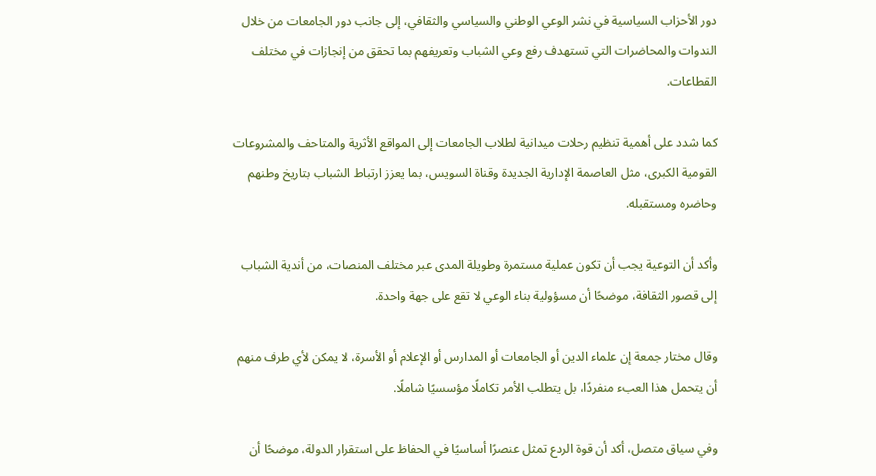دور الأحزاب السياسية في نشر الوعي الوطني والسياسي والثقافي، إلى جانب دور الجامعات من خلال الندوات والمحاضرات التي تستهدف رفع وعي الشباب وتعريفهم بما تحقق من إنجازات في مختلف القطاعات.

كما شدد على أهمية تنظيم رحلات ميدانية لطلاب الجامعات إلى المواقع الأثرية والمتاحف والمشروعات القومية الكبرى، مثل العاصمة الإدارية الجديدة وقناة السويس، بما يعزز ارتباط الشباب بتاريخ وطنهم وحاضره ومستقبله.

وأكد أن التوعية يجب أن تكون عملية مستمرة وطويلة المدى عبر مختلف المنصات، من أندية الشباب إلى قصور الثقافة، موضحًا أن مسؤولية بناء الوعي لا تقع على جهة واحدة.

وقال مختار جمعة إن علماء الدين أو الجامعات أو المدارس أو الإعلام أو الأسرة، لا يمكن لأي طرف منهم أن يتحمل هذا العبء منفردًا، بل يتطلب الأمر تكاملًا مؤسسيًا شاملًا.

وفي سياق متصل، أكد أن قوة الردع تمثل عنصرًا أساسيًا في الحفاظ على استقرار الدولة، موضحًا أن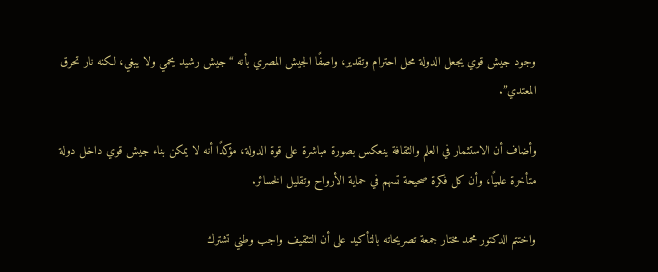وجود جيش قوي يجعل الدولة محل احترام وتقدير، واصفًا الجيش المصري بأنه “جيش رشيد يحمي ولا يبغي، لكنه نار تحرق المعتدي”.

وأضاف أن الاستثمار في العلم والثقافة ينعكس بصورة مباشرة على قوة الدولة، مؤكدًا أنه لا يمكن بناء جيش قوي داخل دولة متأخرة علميًا، وأن كل فكرة صحيحة تسهم في حماية الأرواح وتقليل الخسائر.

واختتم الدكتور محمد مختار جمعة تصريحاته بالتأكيد على أن التثقيف واجب وطني تشترك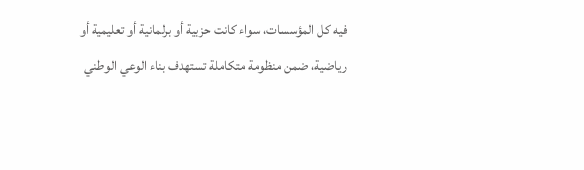فيه كل المؤسسات، سواء كانت حزبية أو برلمانية أو تعليمية أو رياضية، ضمن منظومة متكاملة تستهدف بناء الوعي الوطني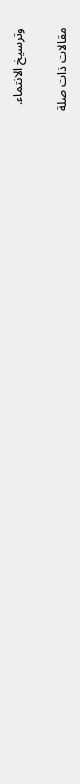وترسيخ الانتماء.

مقالات ذات صلة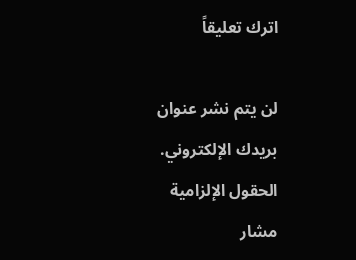اترك تعليقاً

لن يتم نشر عنوان بريدك الإلكتروني. الحقول الإلزامية مشار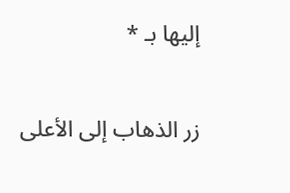إليها بـ *

زر الذهاب إلى الأعلى